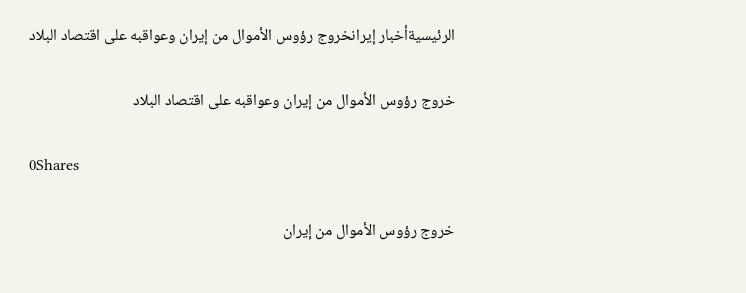الرئيسيةأخبار إيرانخروج رؤوس الأموال من إيران وعواقبه على اقتصاد البلاد

خروج رؤوس الأموال من إيران وعواقبه على اقتصاد البلاد

0Shares

خروج رؤوس الأموال من إيران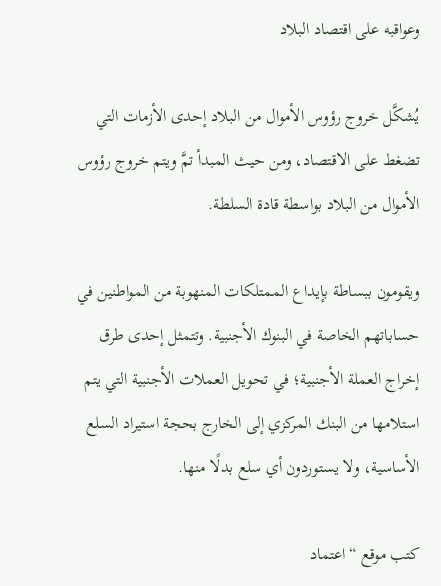وعواقبه على اقتصاد البلاد

يُشكَّل خروج رؤوس الأموال من البلاد إحدى الأزمات التي تضغط على الاقتصاد، ومن حيث المبدأ تمَّ ويتم خروج رؤوس الأموال من البلاد بواسطة قادة السلطة.

ويقومون ببساطة بإيداع الممتلكات المنهوبة من المواطنين في حساباتهم الخاصة في البنوك الأجنبية. وتتمثل إحدى طرق إخراج العملة الأجنبية؛ في تحويل العملات الأجنبية التي يتم استلامها من البنك المركزي إلى الخارج بحجة استيراد السلع الأساسية، ولا يستوردون أي سلع بدلًا منها.

كتب موقع “اعتماد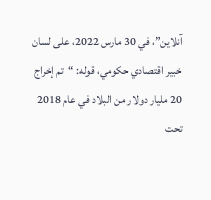آنلاين”، في 30 مارس 2022، على لسان خبير اقتصادي حكومي، قوله: “تم إخراج 20 مليار دولار من البلاد في عام 2018 تحت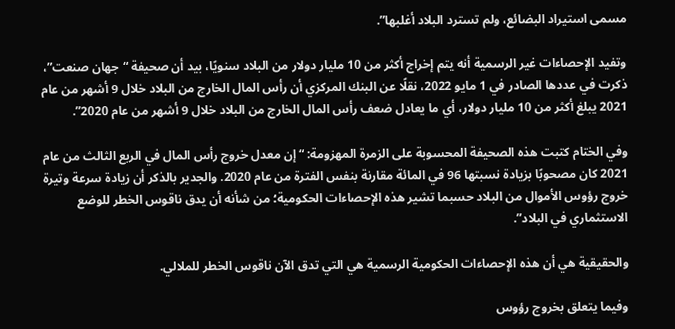مسمى استيراد البضائع، ولم تسترد البلاد أغلبها”.

وتفيد الإحصاءات غير الرسمية أنه يتم إخراج أكثر من 10 مليار دولار من البلاد سنويًا، بيد أن صحيفة “جهان صنعت”، ذكرت في عددها الصادر في 1 مايو 2022، نقلًا عن البنك المركزي أن رأس المال الخارج من البلاد خلال 9 أشهر من عام 2021 يبلغ أكثر من 10 مليار دولار، أي ما يعادل ضعف رأس المال الخارج من البلاد خلال 9 أشهر من عام 2020”.

وفي الختام كتبت هذه الصحيفة المحسوبة على الزمرة المهزومة: “إن معدل خروج رأس المال في الربع الثالث من عام 2021 كان مصحوبًا بزيادة نسبتها 96 في المائة مقارنة بنفس الفترة من عام 2020. والجدير بالذكر أن زيادة سرعة وتيرة خروج رؤوس الأموال من البلاد حسبما تشير هذه الإحصاءات الحكومية؛ من شأنه أن يدق ناقوس الخطر للوضع الاستثماري في البلاد”.

والحقيقية هي أن هذه الإحصاءات الحكومية الرسمية هي التي تدق الآن ناقوس الخطر للملالي.

وفيما يتعلق بخروج رؤوس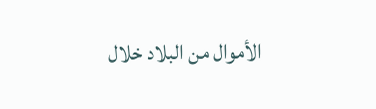الأموال من البلاد خلال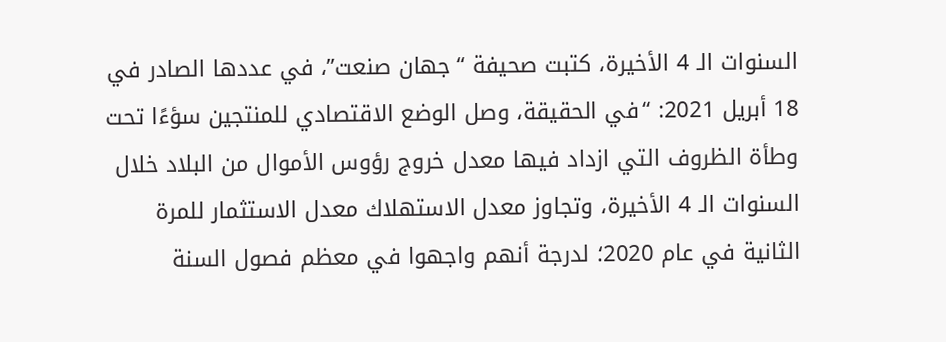السنوات الـ 4 الأخيرة، كتبت صحيفة “جهان صنعت”، في عددها الصادر في 18 أبريل 2021: “في الحقيقة، وصل الوضع الاقتصادي للمنتجين سؤءًا تحت وطأة الظروف التي ازداد فيها معدل خروج رؤوس الأموال من البلاد خلال السنوات الـ 4 الأخيرة، وتجاوز معدل الاستهلاك معدل الاستثمار للمرة الثانية في عام 2020؛ لدرجة أنهم واجهوا في معظم فصول السنة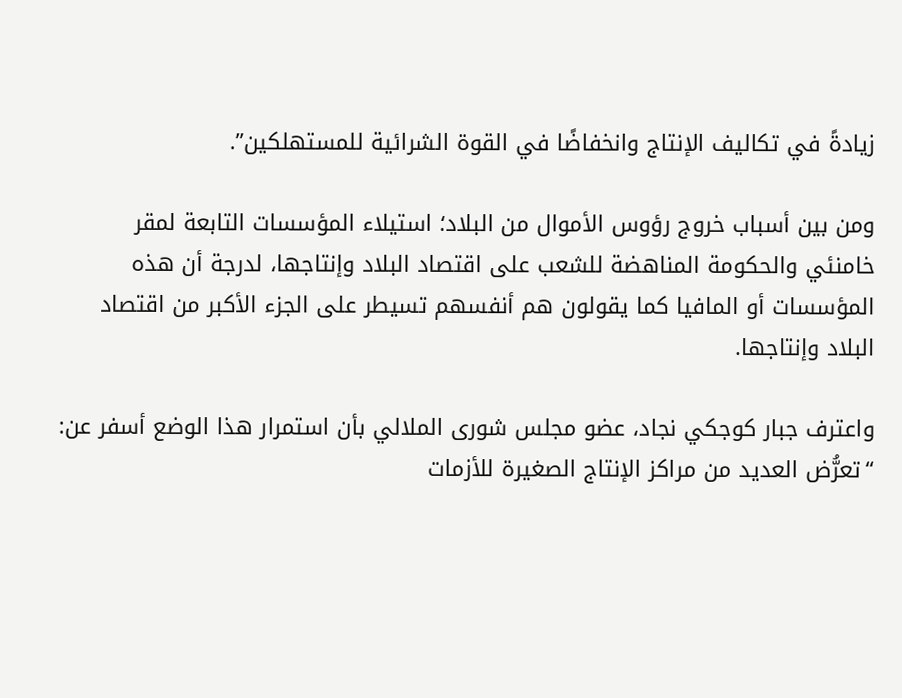زيادةً في تكاليف الإنتاج وانخفاضًا في القوة الشرائية للمستهلكين”.

ومن بين أسباب خروج رؤوس الأموال من البلاد؛ استيلاء المؤسسات التابعة لمقر خامنئي والحكومة المناهضة للشعب على اقتصاد البلاد وإنتاجها، لدرجة أن هذه المؤسسات أو المافيا كما يقولون هم أنفسهم تسيطر على الجزء الأكبر من اقتصاد البلاد وإنتاجها.

واعترف جبار كوجكي نجاد، عضو مجلس شورى الملالي بأن استمرار هذا الوضع أسفر عن: “تعرُّض العديد من مراكز الإنتاج الصغيرة للأزمات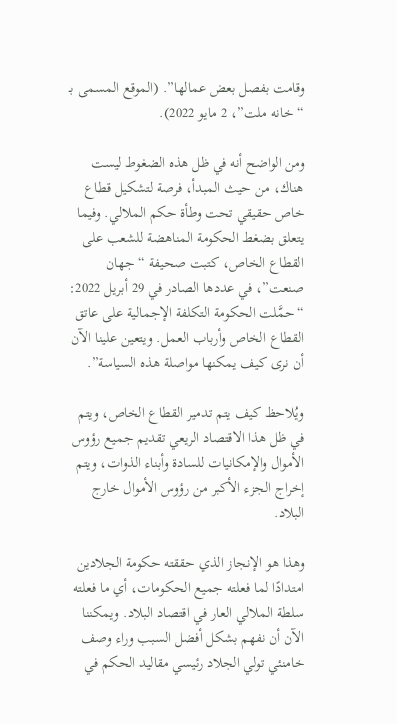وقامت بفصل بعض عمالها”. (الموقع المسمى بـ “خانه ملت”، 2 مايو 2022).

ومن الواضح أنه في ظل هذه الضغوط ليست هناك، من حيث المبدأ، فرصة لتشكيل قطاع خاص حقيقي تحت وطأة حكم الملالي. وفيما يتعلق بضغط الحكومة المناهضة للشعب على القطاع الخاص، كتبت صحيفة “جهان صنعت”، في عددها الصادر في 29 أبريل 2022: “حمَّلت الحكومة التكلفة الإجمالية على عاتق القطاع الخاص وأرباب العمل. ويتعين علينا الآن أن نرى كيف يمكنها مواصلة هذه السياسة”.

ويُلاحظ كيف يتم تدمير القطاع الخاص، ويتم في ظل هذا الاقتصاد الريعي تقديم جميع رؤوس الأموال والإمكانيات للسادة وأبناء الذوات، ويتم إخراج الجزء الأكبر من رؤوس الأموال خارج البلاد.

وهذا هو الإنجاز الذي حققته حكومة الجلادين امتدادًا لما فعلته جميع الحكومات، أي ما فعلته سلطة الملالي العار في اقتصاد البلاد. ويمكننا الآن أن نفهم بشكل أفضل السبب وراء وصف خامنئي تولي الجلاد رئيسي مقاليد الحكم في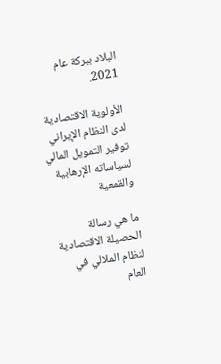البلاد ببركة عام 2021.

الأولوية الاقتصادية لدى النظام الإيراني توفير التمويل المالي لسياساته الإرهابية والقمعية

ما هي رسالة الحصيلة الاقتصادية لنظام الملالي في العام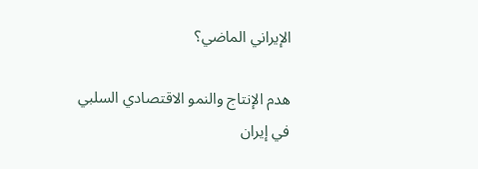الإيراني الماضي؟

هدم الإنتاج والنمو الاقتصادي السلبي في إيران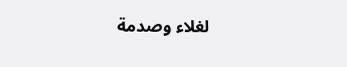لغلاء وصدمة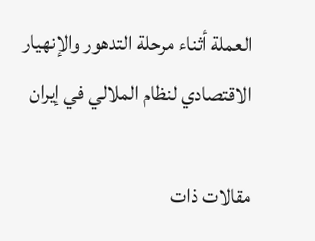العملة أثناء مرحلة التدهور والإنهيار الاقتصادي لنظام الملالي في إيران

مقالات ذات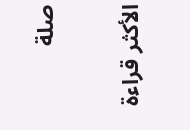صلة

الأكثر قراءة